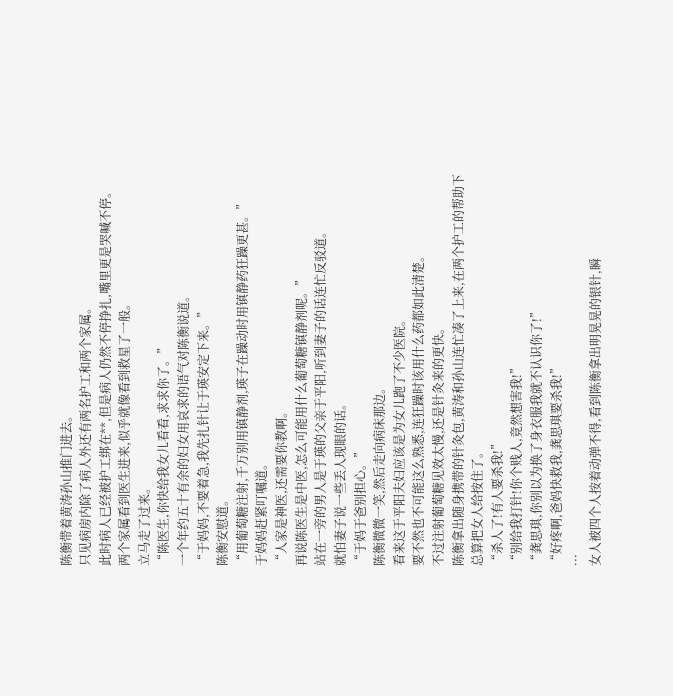陈衡带着黄涛孙山推门进去。
只见病房内除了病人外还有两名护工和两个家属。
此时病人已经被护工绑在**,但是病人仍然不停挣扎,嘴里更是哭喊不停。
两个家属看到医生进来,似乎就像看到救星了一般。
立马走了过来。
“陈医生,你快给我女儿看看,求求你了。”
一个年约五十有余的妇女用哀求的语气对陈衡说道。
“于妈妈,不要着急,我先扎针让于瑛安定下来。”
陈衡安慰道。
“用葡萄糖注射,千万别用镇静剂,瑛子在躁动时用镇静药狂躁更甚。”
于妈妈赶紧叮嘱道。
“人家是神医,还需要你教啊。
再说陈医生是中医,怎么可能用什么葡萄糖镇静剂呢。”
站在一旁的男人是于瑛的父亲于平阳,听到妻子的话连忙反驳道。
就怕妻子说一些丢人现眼的话。
“于妈于爸别担心。”
陈衡微微一笑,然后走向病床那边。
看来这于平阳夫妇应该是为女儿跑了不少医院。
要不然也不可能这么熟悉,连狂躁时该用什么药都如此清楚。
不过注射葡萄糖见效太慢,还是针灸来的更快。
陈衡拿出随身携带的针灸包,黄涛和孙山连忙凑了上来,在两个护工的帮助下总算把女人给按住了。
“杀人了!有人要杀我!”
“别给我打针!你个贱人,竟然想害我!”
“龚思琪,你别以为换了身衣服我就不认识你了!”
“好疼啊,爸妈快救我,龚思琪要杀我!”
···
女人被四个人按着动弹不得,看到陈衡拿出明晃晃的银针,瞬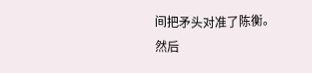间把矛头对准了陈衡。
然后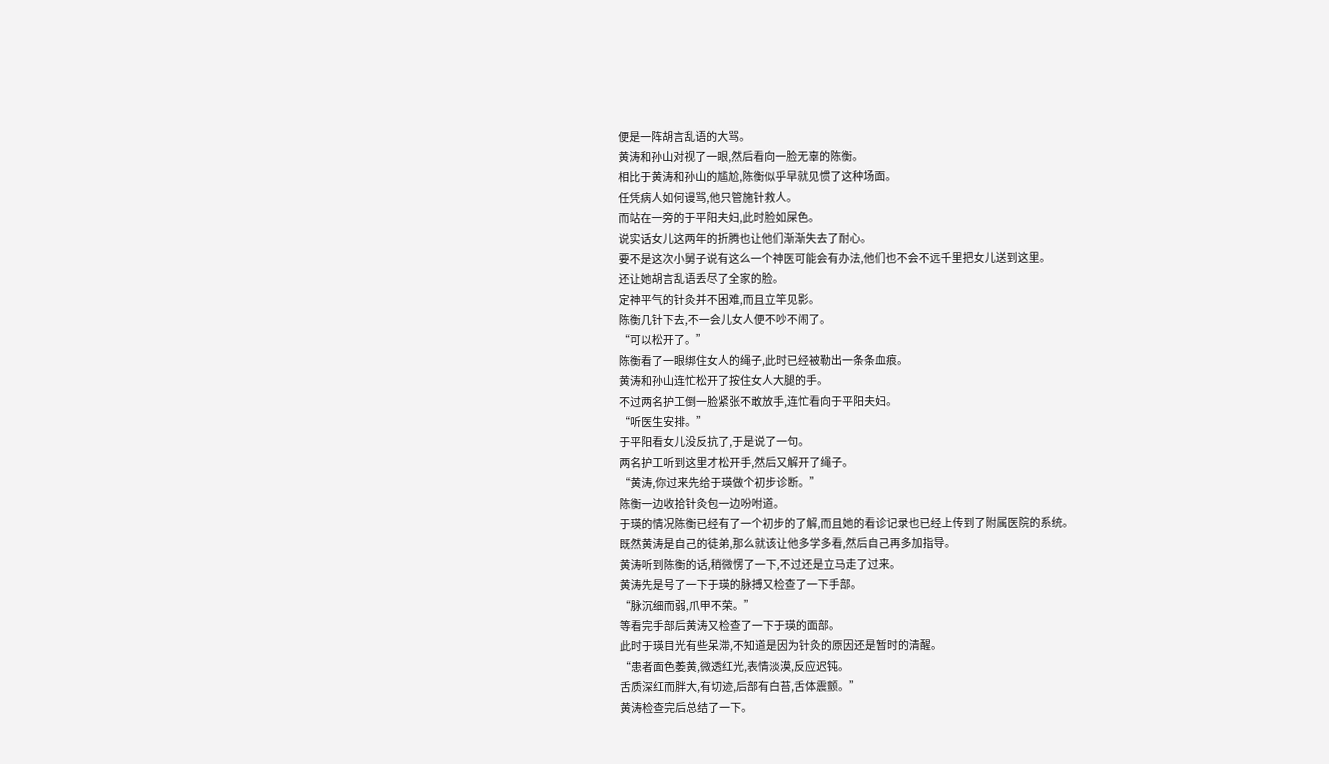便是一阵胡言乱语的大骂。
黄涛和孙山对视了一眼,然后看向一脸无辜的陈衡。
相比于黄涛和孙山的尴尬,陈衡似乎早就见惯了这种场面。
任凭病人如何谩骂,他只管施针救人。
而站在一旁的于平阳夫妇,此时脸如屎色。
说实话女儿这两年的折腾也让他们渐渐失去了耐心。
要不是这次小舅子说有这么一个神医可能会有办法,他们也不会不远千里把女儿送到这里。
还让她胡言乱语丢尽了全家的脸。
定神平气的针灸并不困难,而且立竿见影。
陈衡几针下去,不一会儿女人便不吵不闹了。
“可以松开了。”
陈衡看了一眼绑住女人的绳子,此时已经被勒出一条条血痕。
黄涛和孙山连忙松开了按住女人大腿的手。
不过两名护工倒一脸紧张不敢放手,连忙看向于平阳夫妇。
“听医生安排。”
于平阳看女儿没反抗了,于是说了一句。
两名护工听到这里才松开手,然后又解开了绳子。
“黄涛,你过来先给于瑛做个初步诊断。”
陈衡一边收拾针灸包一边吩咐道。
于瑛的情况陈衡已经有了一个初步的了解,而且她的看诊记录也已经上传到了附属医院的系统。
既然黄涛是自己的徒弟,那么就该让他多学多看,然后自己再多加指导。
黄涛听到陈衡的话,稍微愣了一下,不过还是立马走了过来。
黄涛先是号了一下于瑛的脉搏又检查了一下手部。
“脉沉细而弱,爪甲不荣。”
等看完手部后黄涛又检查了一下于瑛的面部。
此时于瑛目光有些呆滞,不知道是因为针灸的原因还是暂时的清醒。
“患者面色萎黄,微透红光,表情淡漠,反应迟钝。
舌质深红而胖大,有切迹,后部有白苔,舌体震颤。”
黄涛检查完后总结了一下。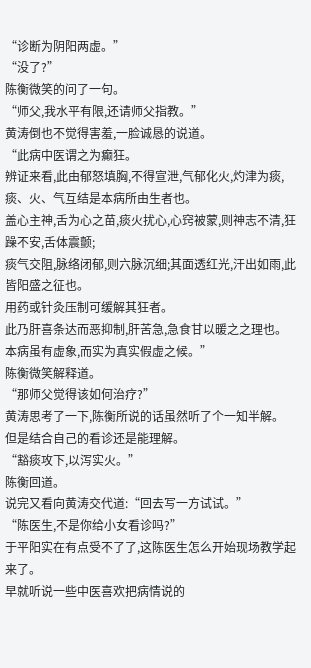“诊断为阴阳两虚。”
“没了?”
陈衡微笑的问了一句。
“师父,我水平有限,还请师父指教。”
黄涛倒也不觉得害羞,一脸诚恳的说道。
“此病中医谓之为癫狂。
辨证来看,此由郁怒填胸,不得宣泄,气郁化火,灼津为痰,痰、火、气互结是本病所由生者也。
盖心主神,舌为心之苗,痰火扰心,心窍被蒙,则神志不清,狂躁不安,舌体震颤;
痰气交阻,脉络闭郁,则六脉沉细;其面透红光,汗出如雨,此皆阳盛之征也。
用药或针灸压制可缓解其狂者。
此乃肝喜条达而恶抑制,肝苦急,急食甘以暖之之理也。
本病虽有虚象,而实为真实假虚之候。”
陈衡微笑解释道。
“那师父觉得该如何治疗?”
黄涛思考了一下,陈衡所说的话虽然听了个一知半解。
但是结合自己的看诊还是能理解。
“豁痰攻下,以泻实火。”
陈衡回道。
说完又看向黄涛交代道:“回去写一方试试。”
“陈医生,不是你给小女看诊吗?”
于平阳实在有点受不了了,这陈医生怎么开始现场教学起来了。
早就听说一些中医喜欢把病情说的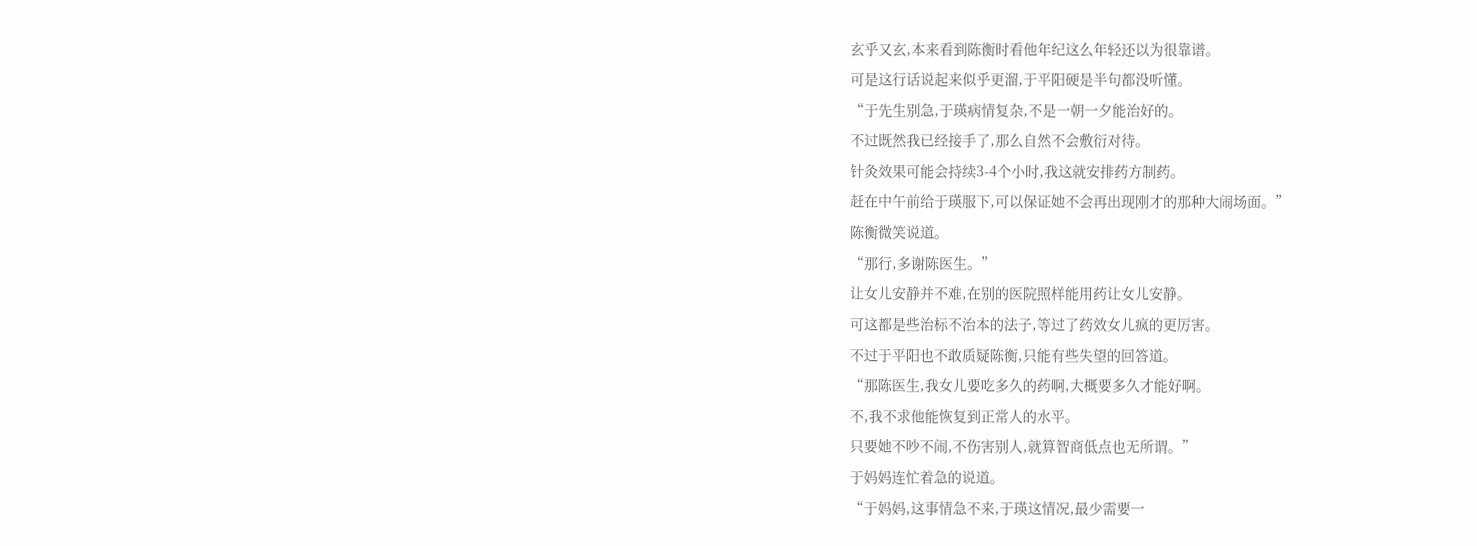玄乎又玄,本来看到陈衡时看他年纪这么年轻还以为很靠谱。
可是这行话说起来似乎更溜,于平阳硬是半句都没听懂。
“于先生别急,于瑛病情复杂,不是一朝一夕能治好的。
不过既然我已经接手了,那么自然不会敷衍对待。
针灸效果可能会持续3-4个小时,我这就安排药方制药。
赶在中午前给于瑛服下,可以保证她不会再出现刚才的那种大闹场面。”
陈衡微笑说道。
“那行,多谢陈医生。”
让女儿安静并不难,在别的医院照样能用药让女儿安静。
可这都是些治标不治本的法子,等过了药效女儿疯的更厉害。
不过于平阳也不敢质疑陈衡,只能有些失望的回答道。
“那陈医生,我女儿要吃多久的药啊,大概要多久才能好啊。
不,我不求他能恢复到正常人的水平。
只要她不吵不闹,不伤害别人,就算智商低点也无所谓。”
于妈妈连忙着急的说道。
“于妈妈,这事情急不来,于瑛这情况,最少需要一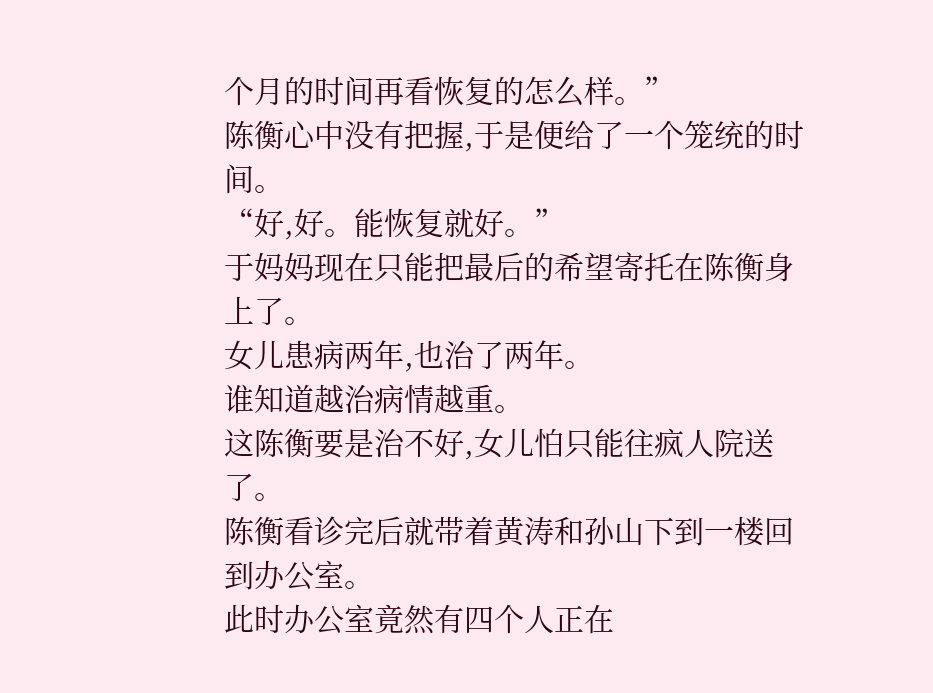个月的时间再看恢复的怎么样。”
陈衡心中没有把握,于是便给了一个笼统的时间。
“好,好。能恢复就好。”
于妈妈现在只能把最后的希望寄托在陈衡身上了。
女儿患病两年,也治了两年。
谁知道越治病情越重。
这陈衡要是治不好,女儿怕只能往疯人院送了。
陈衡看诊完后就带着黄涛和孙山下到一楼回到办公室。
此时办公室竟然有四个人正在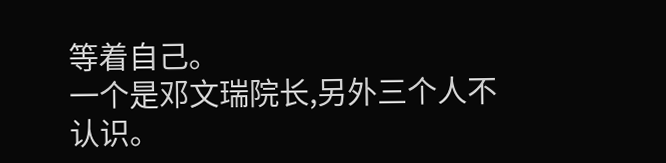等着自己。
一个是邓文瑞院长,另外三个人不认识。